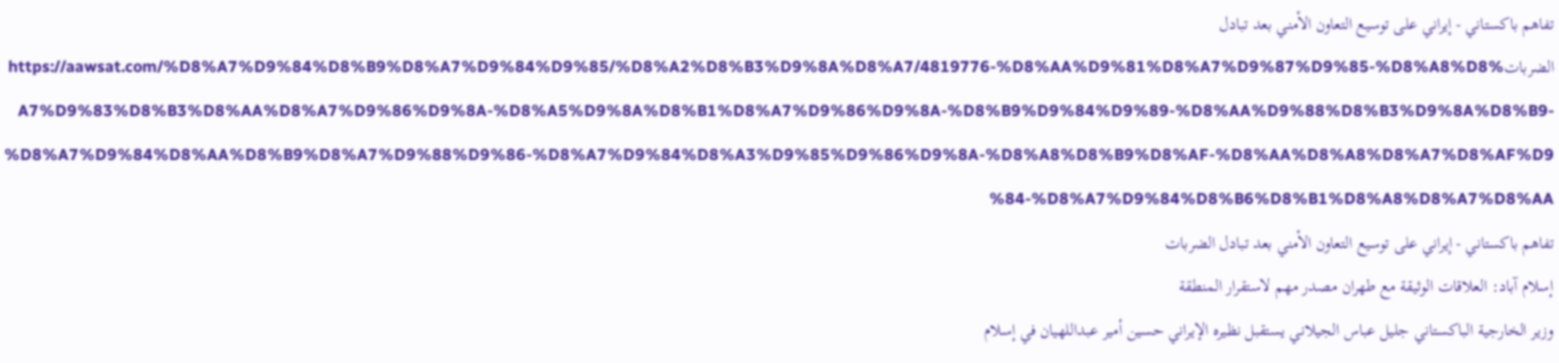تفاهم باكستاني - إيراني على توسيع التعاون الأمني بعد تبادل الضرباتhttps://aawsat.com/%D8%A7%D9%84%D8%B9%D8%A7%D9%84%D9%85/%D8%A2%D8%B3%D9%8A%D8%A7/4819776-%D8%AA%D9%81%D8%A7%D9%87%D9%85-%D8%A8%D8%A7%D9%83%D8%B3%D8%AA%D8%A7%D9%86%D9%8A-%D8%A5%D9%8A%D8%B1%D8%A7%D9%86%D9%8A-%D8%B9%D9%84%D9%89-%D8%AA%D9%88%D8%B3%D9%8A%D8%B9-%D8%A7%D9%84%D8%AA%D8%B9%D8%A7%D9%88%D9%86-%D8%A7%D9%84%D8%A3%D9%85%D9%86%D9%8A-%D8%A8%D8%B9%D8%AF-%D8%AA%D8%A8%D8%A7%D8%AF%D9%84-%D8%A7%D9%84%D8%B6%D8%B1%D8%A8%D8%A7%D8%AA
تفاهم باكستاني - إيراني على توسيع التعاون الأمني بعد تبادل الضربات
إسلام آباد: العلاقات الوثيقة مع طهران مصدر مهم لاستقرار المنطقة
وزير الخارجية الباكستاني جليل عباس الجيلاني يستقبل نظيره الإيراني حسين أمير عبداللهيان في إسلام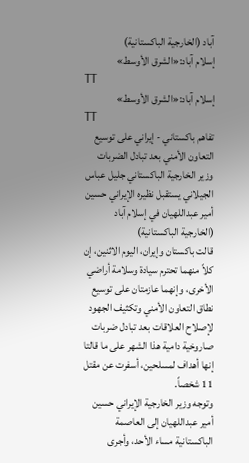آباد (الخارجية الباكستانية)
إسلام آباد:«الشرق الأوسط»
TT
إسلام آباد:«الشرق الأوسط»
TT
تفاهم باكستاني - إيراني على توسيع التعاون الأمني بعد تبادل الضربات
وزير الخارجية الباكستاني جليل عباس الجيلاني يستقبل نظيره الإيراني حسين أمير عبداللهيان في إسلام آباد (الخارجية الباكستانية)
قالت باكستان وإيران، اليوم الاثنين، إن كلاً منهما تحترم سيادة وسلامة أراضي الأخرى، وإنهما عازمتان على توسيع نطاق التعاون الأمني وتكثيف الجهود لإصلاح العلاقات بعد تبادل ضربات صاروخية دامية هذا الشهر على ما قالتا إنها أهداف لمسلحين، أسفرت عن مقتل 11 شخصاً.
وتوجه وزير الخارجية الإيراني حسين أمير عبداللهيان إلى العاصمة الباكستانية مساء الأحد، وأجرى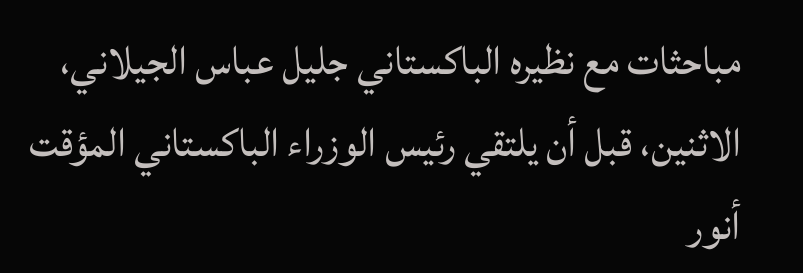مباحثات مع نظيره الباكستاني جليل عباس الجيلاني، الاثنين، قبل أن يلتقي رئيس الوزراء الباكستاني المؤقت أنور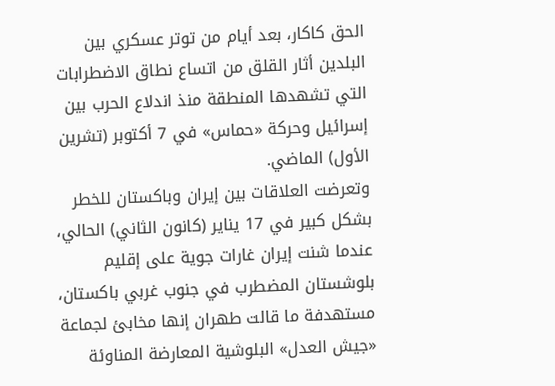الحق كاكار، بعد أيام من توتر عسكري بين البلدين أثار القلق من اتساع نطاق الاضطرابات التي تشهدها المنطقة منذ اندلاع الحرب بين إسرائيل وحركة «حماس» في 7 أكتوبر (تشرين الأول) الماضي.
وتعرضت العلاقات بين إيران وباكستان للخطر بشكل كبير في 17 يناير (كانون الثاني) الحالي، عندما شنت إيران غارات جوية على إقليم بلوشستان المضطرب في جنوب غربي باكستان، مستهدفة ما قالت طهران إنها مخابئ لجماعة «جيش العدل» البلوشية المعارضة المناوئة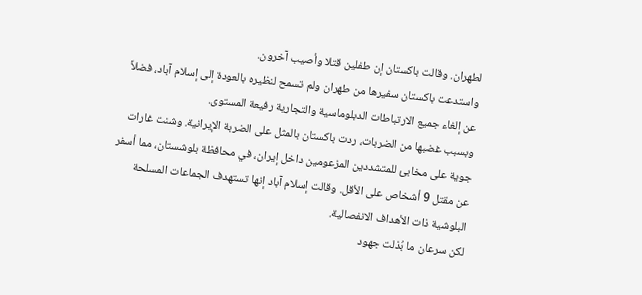لطهران. وقالت باكستان إن طفلين قتلا وأصيب آخرون.
واستدعت باكستان سفيرها من طهران ولم تسمح لنظيره بالعودة إلى إسلام آباد، فضلاً عن إلغاء جميع الارتباطات الدبلوماسية والتجارية رفيعة المستوى.
وبسبب غضبها من الضربات، ردت باكستان بالمثل على الضربة الإيرانية. وشنت غارات جوية على مخابئ للمتشددين المزعومين داخل إيران، في محافظة بلوشستان، مما أسفر عن مقتل 9 أشخاص على الأقل. وقالت إسلام آباد إنها تستهدف الجماعات المسلحة البلوشية ذات الأهداف الانفصالية.
لكن سرعان ما بُذلت جهود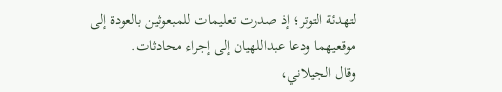لتهدئة التوتر؛ إذ صدرت تعليمات للمبعوثين بالعودة إلى موقعيهما ودعا عبداللهيان إلى إجراء محادثات.
وقال الجيلاني،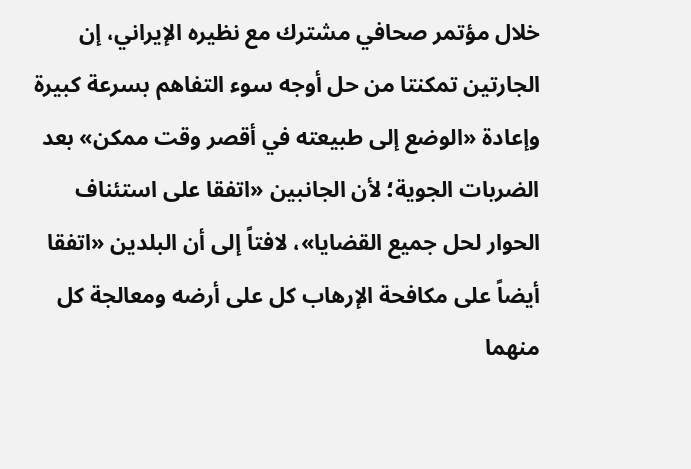خلال مؤتمر صحافي مشترك مع نظيره الإيراني، إن الجارتين تمكنتا من حل أوجه سوء التفاهم بسرعة كبيرة وإعادة «الوضع إلى طبيعته في أقصر وقت ممكن» بعد الضربات الجوية؛ لأن الجانبين «اتفقا على استئناف الحوار لحل جميع القضايا»، لافتاً إلى أن البلدين «اتفقا أيضاً على مكافحة الإرهاب كل على أرضه ومعالجة كل منهما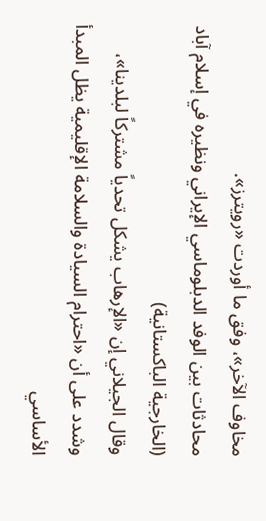مخاوف الآخر»، وفق ما أوردت «رويترز».
محادثات بين الوفد الدبلوماسي الإيراني ونظيره في إسلام آباد (الخارجية الباكستانية)
وقال الجيلاني إن «الإرهاب يشكل تحدياً مشتركاً لبلدينا»، وشدد على أن «احترام السيادة والسلامة الإقليمية يظل المبدأ الأساسي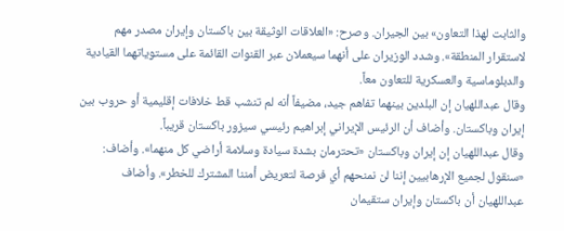والثابت لهذا التعاون» بين الجيران. وصرح: «العلاقات الوثيقة بين باكستان وإيران مصدر مهم لاستقرار المنطقة». وشدد الوزيران على أنهما سيعملان عبر القنوات القائمة على مستوياتهما القيادية والدبلوماسية والعسكرية للتعاون معاً.
وقال عبداللهيان إن البلدين بينهما تفاهم جيد، مضيفاً أنه لم تنشب قط خلافات إقليمية أو حروب بين إيران وباكستان. وأضاف أن الرئيس الإيراني إبراهيم رئيسي سيزور باكستان قريباً.
وقال عبداللهيان إن إيران وباكستان «تحترمان بشدة سيادة وسلامة أراضي كل منهما». وأضاف: «سنقول لجميع الإرهابيين إننا لن نمنحهم أي فرصة لتعريض أمننا المشترك للخطر». وأضاف عبداللهيان أن باكستان وإيران ستقيمان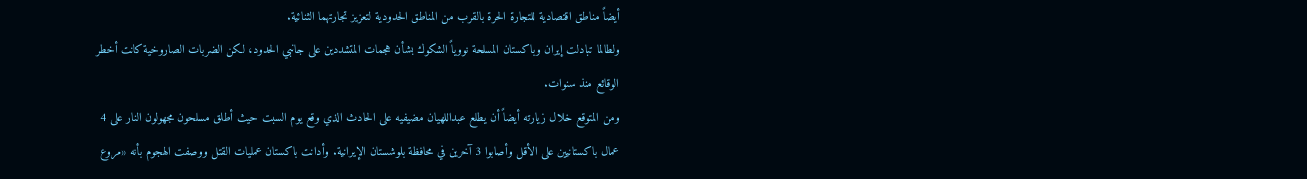أيضاً مناطق اقتصادية للتجارة الحرة بالقرب من المناطق الحدودية لتعزيز تجارتهما الثنائية.
ولطالما تبادلت إيران وباكستان المسلحة نووياً الشكوك بشأن هجمات المتشددين على جانبي الحدود، لكن الضربات الصاروخية كانت أخطر الوقائع منذ سنوات.
ومن المتوقع خلال زيارته أيضاً أن يطلع عبداللهيان مضيفيه على الحادث الذي وقع يوم السبت حيث أطلق مسلحون مجهولون النار على 4 عمال باكستانيين على الأقل وأصابوا 3 آخرين في محافظة بلوشستان الإيرانية. وأدانت باكستان عمليات القتل ووصفت الهجوم بأنه «مروع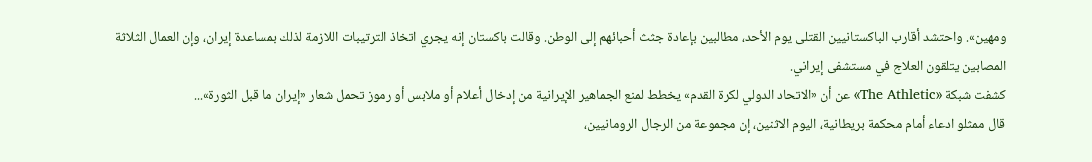ومهين». واحتشد أقارب الباكستانيين القتلى يوم الأحد، مطالبين بإعادة جثث أحبائهم إلى الوطن. وقالت باكستان إنه يجري اتخاذ الترتيبات اللازمة لذلك بمساعدة إيران، وإن العمال الثلاثة المصابين يتلقون العلاج في مستشفى إيراني.
كشفت شبكة «The Athletic» عن أن «الاتحاد الدولي لكرة القدم» يخطط لمنع الجماهير الإيرانية من إدخال أعلام أو ملابس أو رموز تحمل شعار «إيران ما قبل الثورة»...
قال ممثلو ادعاء أمام محكمة بريطانية، اليوم الاثنين، إن مجموعة من الرجال الرومانيين،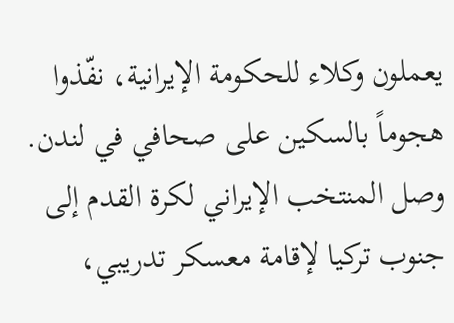يعملون وكلاء للحكومة الإيرانية، نفّذوا هجوماً بالسكين على صحافي في لندن.
وصل المنتخب الإيراني لكرة القدم إلى جنوب تركيا لإقامة معسكر تدريبي،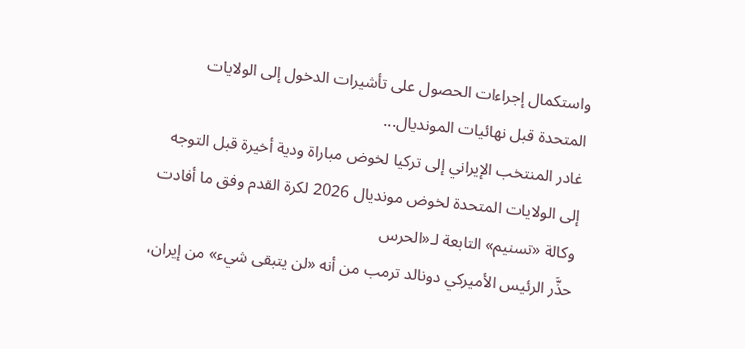واستكمال إجراءات الحصول على تأشيرات الدخول إلى الولايات المتحدة قبل نهائيات المونديال...
غادر المنتخب الإيراني إلى تركيا لخوض مباراة ودية أخيرة قبل التوجه إلى الولايات المتحدة لخوض مونديال 2026 لكرة القدم وفق ما أفادت وكالة «تسنيم» التابعة لـ«الحرس
حذَّر الرئيس الأميركي دونالد ترمب من أنه «لن يتبقى شيء» من إيران،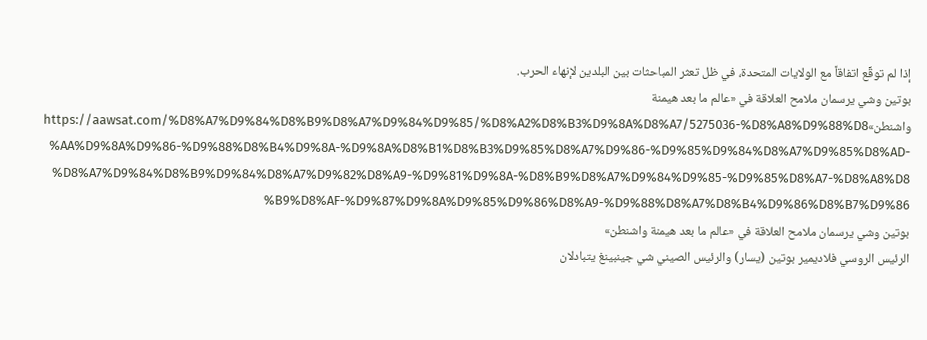إذا لم توقِّع اتفاقاً مع الولايات المتحدة، في ظل تعثر المباحثات بين البلدين لإنهاء الحرب.
بوتين وشي يرسمان ملامح العلاقة في «عالم ما بعد هيمنة واشنطن»https://aawsat.com/%D8%A7%D9%84%D8%B9%D8%A7%D9%84%D9%85/%D8%A2%D8%B3%D9%8A%D8%A7/5275036-%D8%A8%D9%88%D8%AA%D9%8A%D9%86-%D9%88%D8%B4%D9%8A-%D9%8A%D8%B1%D8%B3%D9%85%D8%A7%D9%86-%D9%85%D9%84%D8%A7%D9%85%D8%AD-%D8%A7%D9%84%D8%B9%D9%84%D8%A7%D9%82%D8%A9-%D9%81%D9%8A-%D8%B9%D8%A7%D9%84%D9%85-%D9%85%D8%A7-%D8%A8%D8%B9%D8%AF-%D9%87%D9%8A%D9%85%D9%86%D8%A9-%D9%88%D8%A7%D8%B4%D9%86%D8%B7%D9%86
بوتين وشي يرسمان ملامح العلاقة في «عالم ما بعد هيمنة واشنطن»
الرئيس الروسي فلاديمير بوتين (يسار) والرئيس الصيني شي جينبينغ يتبادلان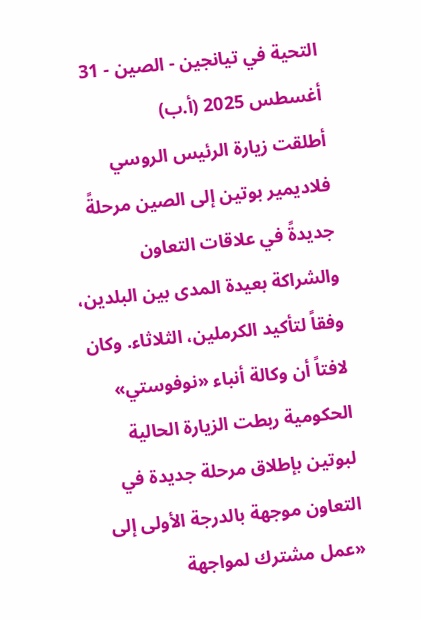التحية في تيانجين - الصين - 31 أغسطس 2025 (أ.ب)
أطلقت زيارة الرئيس الروسي فلاديمير بوتين إلى الصين مرحلةً جديدةً في علاقات التعاون والشراكة بعيدة المدى بين البلدين، وفقاً لتأكيد الكرملين، الثلاثاء. وكان لافتاً أن وكالة أنباء «نوفوستي» الحكومية ربطت الزيارة الحالية لبوتين بإطلاق مرحلة جديدة في التعاون موجهة بالدرجة الأولى إلى «عمل مشترك لمواجهة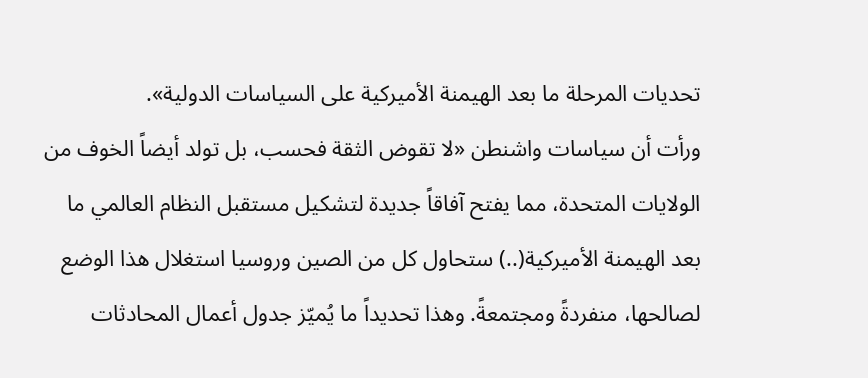تحديات المرحلة ما بعد الهيمنة الأميركية على السياسات الدولية».
ورأت أن سياسات واشنطن «لا تقوض الثقة فحسب، بل تولد أيضاً الخوف من الولايات المتحدة، مما يفتح آفاقاً جديدة لتشكيل مستقبل النظام العالمي ما بعد الهيمنة الأميركية(..) ستحاول كل من الصين وروسيا استغلال هذا الوضع لصالحها، منفردةً ومجتمعةً. وهذا تحديداً ما يُميّز جدول أعمال المحادثات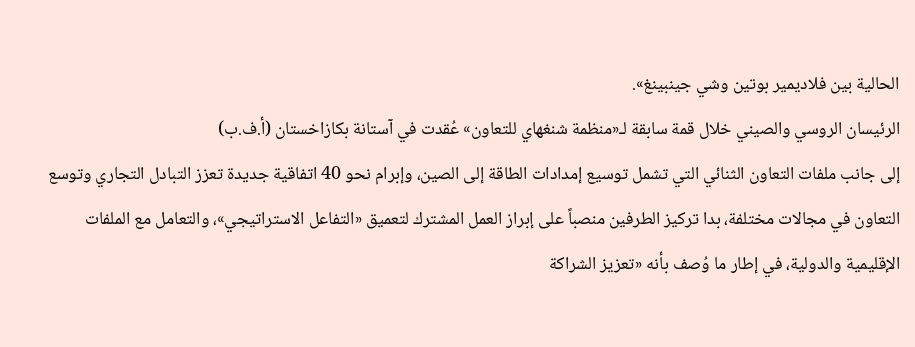الحالية بين فلاديمير بوتين وشي جينبينغ».
الرئيسان الروسي والصيني خلال قمة سابقة لـ«منظمة شنغهاي للتعاون» عُقدت في آستانة بكازاخستان (أ.ف.ب)
إلى جانب ملفات التعاون الثنائي التي تشمل توسيع إمدادات الطاقة إلى الصين، وإبرام نحو 40 اتفاقية جديدة تعزز التبادل التجاري وتوسع التعاون في مجالات مختلفة، بدا تركيز الطرفين منصباً على إبراز العمل المشترك لتعميق «التفاعل الاستراتيجي»، والتعامل مع الملفات الإقليمية والدولية، في إطار ما وُصف بأنه «تعزيز الشراكة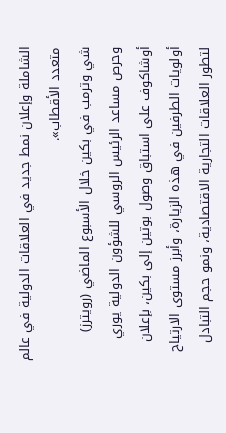الشاملة وإعلان نمط جديد في العلاقات الدولية في عالم متعدد الأقطاب».
شي وترمب في بكين خلال الأسبوع الماضي (رويترز)
وحرص مساعد الرئيس الروسي للشؤون الدولية يوري أوشاكوف على استباق وصول بوتين إلى بكين، بإعلان أولويات الطرفين في هذه الزيارة، وأبرز مستوى الارتياح لتطور العلاقات التجارية الاقتصادية، ونمو حجم التبادل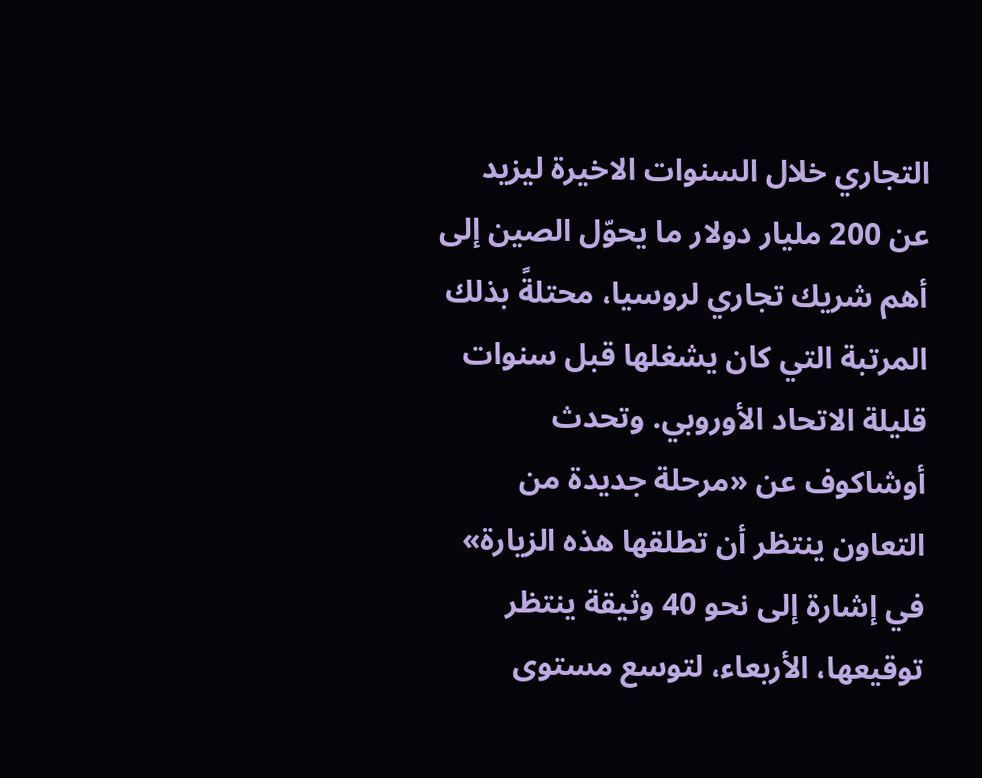التجاري خلال السنوات الاخيرة ليزيد عن 200 مليار دولار ما يحوّل الصين إلى أهم شريك تجاري لروسيا، محتلةً بذلك المرتبة التي كان يشغلها قبل سنوات قليلة الاتحاد الأوروبي. وتحدث أوشاكوف عن «مرحلة جديدة من التعاون ينتظر أن تطلقها هذه الزيارة» في إشارة إلى نحو 40 وثيقة ينتظر توقيعها، الأربعاء، لتوسع مستوى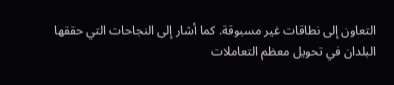التعاون إلى نطاقات غير مسبوقة. كما أشار إلى النجاحات التي حققها البلدان في تحويل معظم التعاملات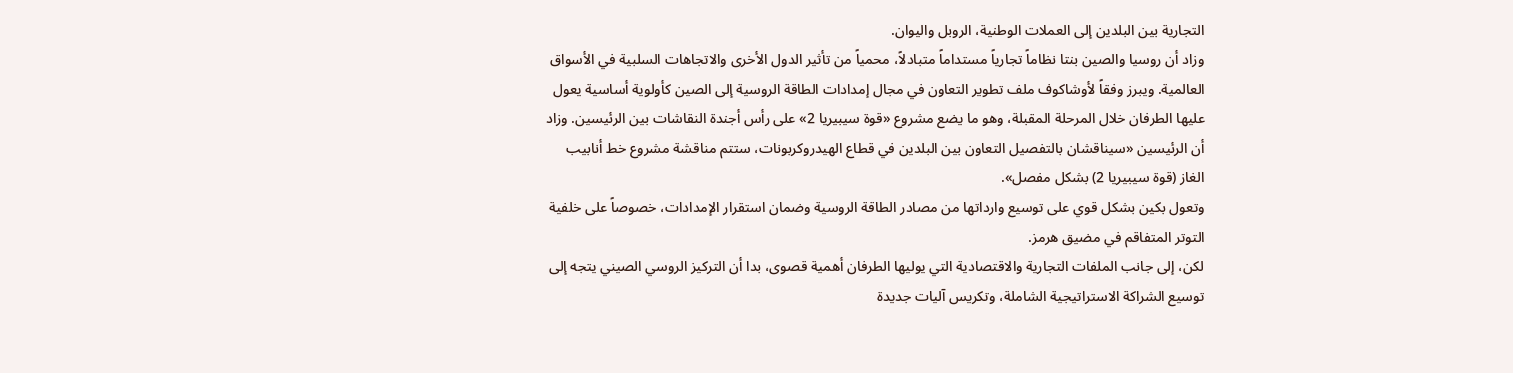التجارية بين البلدين إلى العملات الوطنية، الروبل واليوان.
وزاد أن روسيا والصين بنتا نظاماً تجارياً مستداماً متبادلاً، محمياً من تأثير الدول الأخرى والاتجاهات السلبية في الأسواق العالمية. ويبرز وفقاً لأوشاكوف ملف تطوير التعاون في مجال إمدادات الطاقة الروسية إلى الصين كأولوية أساسية يعول عليها الطرفان خلال المرحلة المقبلة، وهو ما يضع مشروع «قوة سيبيريا 2» على رأس أجندة النقاشات بين الرئيسين. وزاد أن الرئيسين «سيناقشان بالتفصيل التعاون بين البلدين في قطاع الهيدروكربونات، ستتم مناقشة مشروع خط أنابيب الغاز (قوة سيبيريا 2) بشكل مفصل».
وتعول بكين بشكل قوي على توسيع وارداتها من مصادر الطاقة الروسية وضمان استقرار الإمدادات، خصوصاً على خلفية التوتر المتفاقم في مضيق هرمز.
لكن، إلى جانب الملفات التجارية والاقتصادية التي يوليها الطرفان أهمية قصوى، بدا أن التركيز الروسي الصيني يتجه إلى توسيع الشراكة الاستراتيجية الشاملة، وتكريس آليات جديدة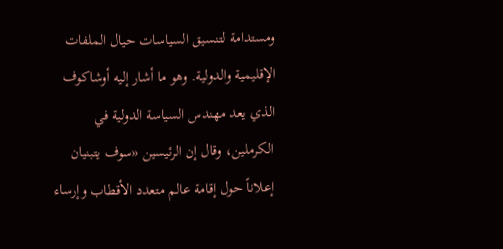ومستدامة لتنسيق السياسات حيال الملفات الإقليمية والدولية. وهو ما أشار إليه أوشاكوف الذي يعد مهندس السياسة الدولية في الكرملين، وقال إن الرئيسين «سوف يتبنيان إعلاناً حول إقامة عالم متعدد الأقطاب وإرساء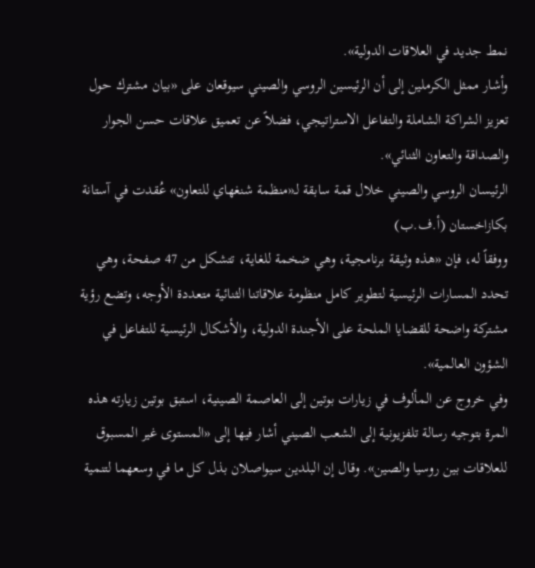نمط جديد في العلاقات الدولية».
وأشار ممثل الكرملين إلى أن الرئيسين الروسي والصيني سيوقعان على «بيان مشترك حول تعزيز الشراكة الشاملة والتفاعل الاستراتيجي، فضلاً عن تعميق علاقات حسن الجوار والصداقة والتعاون الثنائي».
الرئيسان الروسي والصيني خلال قمة سابقة لـ«منظمة شنغهاي للتعاون» عُقدت في آستانة بكازاخستان (أ.ف.ب)
ووفقاً له، فإن «هذه وثيقة برنامجية، وهي ضخمة للغاية، تتشكل من 47 صفحة، وهي تحدد المسارات الرئيسية لتطوير كامل منظومة علاقاتنا الثنائية متعددة الأوجه، وتضع رؤية مشتركة واضحة للقضايا الملحة على الأجندة الدولية، والأشكال الرئيسية للتفاعل في الشؤون العالمية».
وفي خروج عن المألوف في زيارات بوتين إلى العاصمة الصينية، استبق بوتين زيارته هذه المرة بتوجيه رسالة تلفزيونية إلى الشعب الصيني أشار فيها إلى «المستوى غير المسبوق للعلاقات بين روسيا والصين». وقال إن البلدين سيواصلان بذل كل ما في وسعهما لتنمية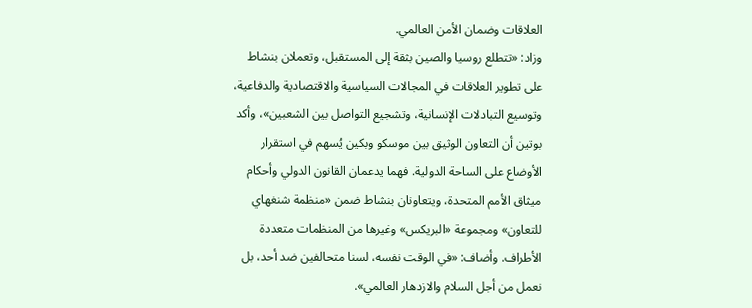العلاقات وضمان الأمن العالمي.
وزاد: «تتطلع روسيا والصين بثقة إلى المستقبل، وتعملان بنشاط على تطوير العلاقات في المجالات السياسية والاقتصادية والدفاعية، وتوسيع التبادلات الإنسانية، وتشجيع التواصل بين الشعبين»، وأكد بوتين أن التعاون الوثيق بين موسكو وبكين يُسهم في استقرار الأوضاع على الساحة الدولية. فهما يدعمان القانون الدولي وأحكام ميثاق الأمم المتحدة، ويتعاونان بنشاط ضمن «منظمة شنغهاي للتعاون» ومجموعة «البريكس» وغيرها من المنظمات متعددة الأطراف. وأضاف: «في الوقت نفسه، لسنا متحالفين ضد أحد، بل نعمل من أجل السلام والازدهار العالمي».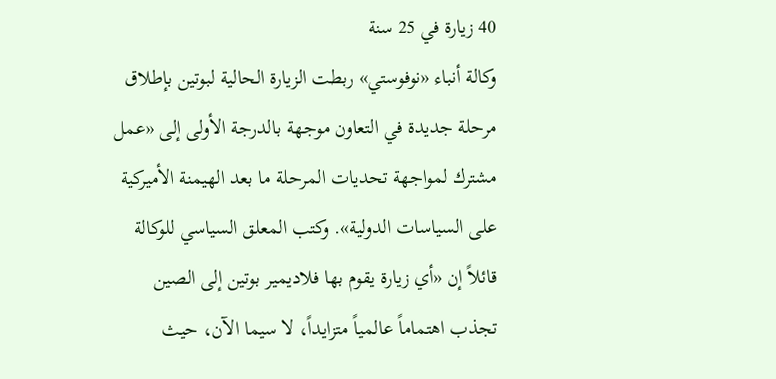40 زيارة في 25 سنة
وكالة أنباء «نوفوستي» ربطت الزيارة الحالية لبوتين بإطلاق مرحلة جديدة في التعاون موجهة بالدرجة الأولى إلى «عمل مشترك لمواجهة تحديات المرحلة ما بعد الهيمنة الأميركية على السياسات الدولية». وكتب المعلق السياسي للوكالة قائلاً إن «أي زيارة يقوم بها فلاديمير بوتين إلى الصين تجذب اهتماماً عالمياً متزايداً، لا سيما الآن، حيث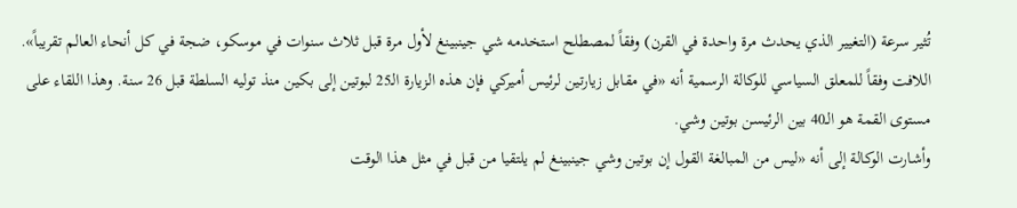تُثير سرعة (التغيير الذي يحدث مرة واحدة في القرن) وفقاً لمصطلح استخدمه شي جينبينغ لأول مرة قبل ثلاث سنوات في موسكو، ضجة في كل أنحاء العالم تقريباً». اللافت وفقاً للمعلق السياسي للوكالة الرسمية أنه «في مقابل زيارتين لرئيس أميركي فإن هذه الزيارة الـ25 لبوتين إلى بكين منذ توليه السلطة قبل 26 سنة. وهذا اللقاء على مستوى القمة هو الـ40 بين الرئيسن بوتين وشي.
وأشارت الوكالة إلى أنه «ليس من المبالغة القول إن بوتين وشي جينبينغ لم يلتقيا من قبل في مثل هذا الوقت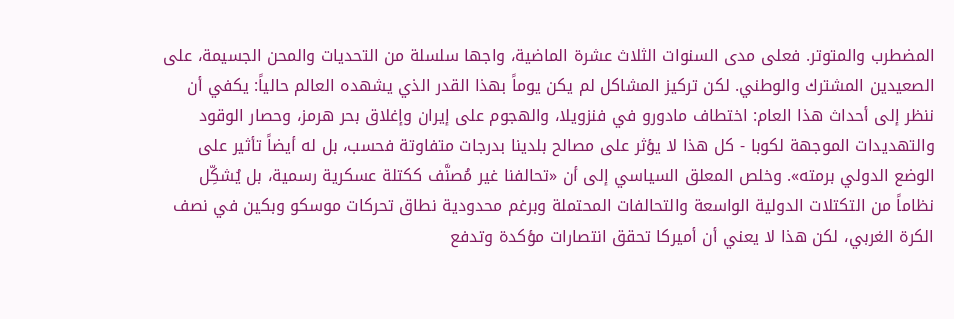المضطرب والمتوتر. فعلى مدى السنوات الثلاث عشرة الماضية، واجها سلسلة من التحديات والمحن الجسيمة، على الصعيدين المشترك والوطني. لكن تركيز المشاكل لم يكن يوماً بهذا القدر الذي يشهده العالم حالياً: يكفي أن ننظر إلى أحداث هذا العام: اختطاف مادورو في فنزويلا، والهجوم على إيران وإغلاق بحر هرمز، وحصار الوقود والتهديدات الموجهة لكوبا - كل هذا لا يؤثر على مصالح بلدينا بدرجات متفاوتة فحسب، بل له أيضاً تأثير على الوضع الدولي برمته». وخلص المعلق السياسي إلى أن «تحالفنا غير مُصنَّف ككتلة عسكرية رسمية، بل يُشكِّل نظاماً من التكتلات الدولية الواسعة والتحالفات المحتملة وبرغم محدودية نطاق تحركات موسكو وبكين في نصف الكرة الغربي، لكن هذا لا يعني أن أميركا تحقق انتصارات مؤكدة وتدفع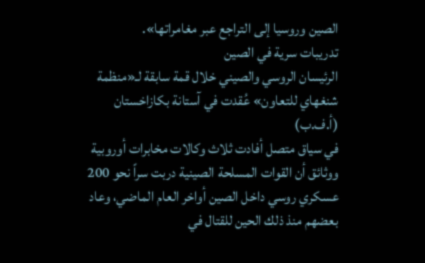الصين وروسيا إلى التراجع عبر مغامراتها».
تدريبات سرية في الصين
الرئيسان الروسي والصيني خلال قمة سابقة لـ«منظمة شنغهاي للتعاون» عُقدت في آستانة بكازاخستان (أ.ف.ب)
في سياق متصل أفادت ثلاث وكالات مخابرات أوروبية ووثائق أن القوات المسلحة الصينية دربت سراً نحو 200 عسكري روسي داخل الصين أواخر العام الماضي، وعاد بعضهم منذ ذلك الحين للقتال في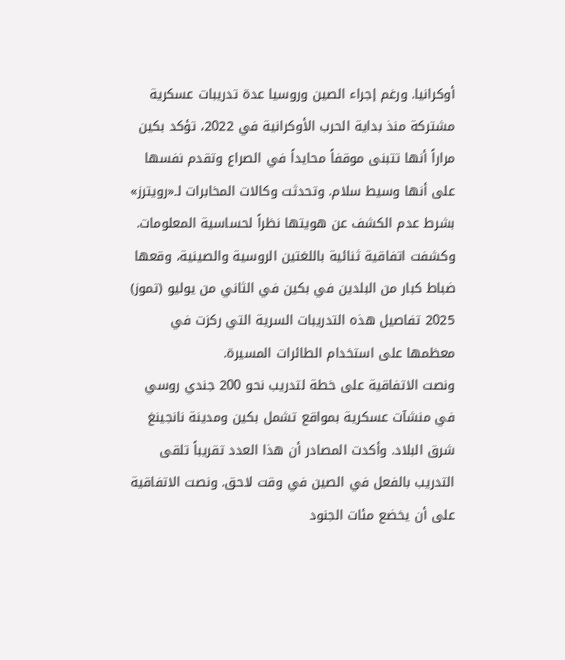أوكرانيا. ورغم إجراء الصين وروسيا عدة تدريبات عسكرية مشتركة منذ بداية الحرب الأوكرانية في 2022، تؤكد بكين مراراً أنها تتبنى موقفاً محايداً في الصراع وتقدم نفسها على أنها وسيط سلام. وتحدثت وكالات المخابرات لـ«رويترز» بشرط عدم الكشف عن هويتها نظراً لحساسية المعلومات. وكشفت اتفاقية ثنائية باللغتين الروسية والصينية، وقعها ضباط كبار من البلدين في بكين في الثاني من يوليو (تموز) 2025 تفاصيل هذه التدريبات السرية التي ركزت في معظمها على استخدام الطائرات المسيرة.
ونصت الاتفاقية على خطة لتدريب نحو 200 جندي روسي في منشآت عسكرية بمواقع تشمل بكين ومدينة نانجينغ شرق البلاد. وأكدت المصادر أن هذا العدد تقريباً تلقى التدريب بالفعل في الصين في وقت لاحق. ونصت الاتفاقية على أن يخضع مئات الجنود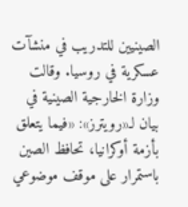الصينيين للتدريب في منشآت عسكرية في روسيا. وقالت وزارة الخارجية الصينية في بيان لـ«رويترز»: «فيما يتعلق بأزمة أوكرانيا، تحافظ الصين باستمرار على موقف موضوعي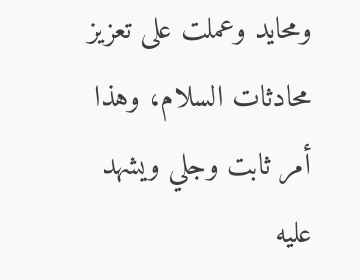ومحايد وعملت على تعزيز محادثات السلام، وهذا أمر ثابت وجلي ويشهد عليه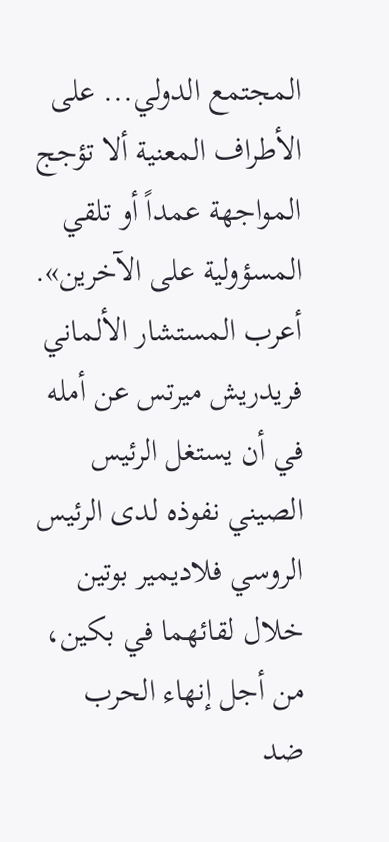المجتمع الدولي... على الأطراف المعنية ألا تؤجج المواجهة عمداً أو تلقي المسؤولية على الآخرين».
أعرب المستشار الألماني فريدريش ميرتس عن أمله في أن يستغل الرئيس الصيني نفوذه لدى الرئيس الروسي فلاديمير بوتين خلال لقائهما في بكين، من أجل إنهاء الحرب ضد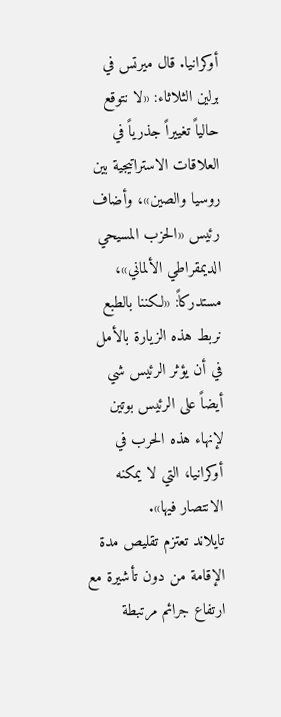أوكرانيا. قال ميرتس في برلين الثلاثاء: «لا نتوقع حالياً تغييراً جذرياً في العلاقات الاستراتيجية بين روسيا والصين»، وأضاف رئيس «الحزب المسيحي الديمقراطي الألماني»، مستدركاً: «لكننا بالطبع نربط هذه الزيارة بالأمل في أن يؤثر الرئيس شي أيضاً على الرئيس بوتين لإنهاء هذه الحرب في أوكرانيا، التي لا يمكنه الانتصار فيها».
تايلاند تعتزم تقليص مدة الإقامة من دون تأشيرة مع ارتفاع جرائم مرتبطة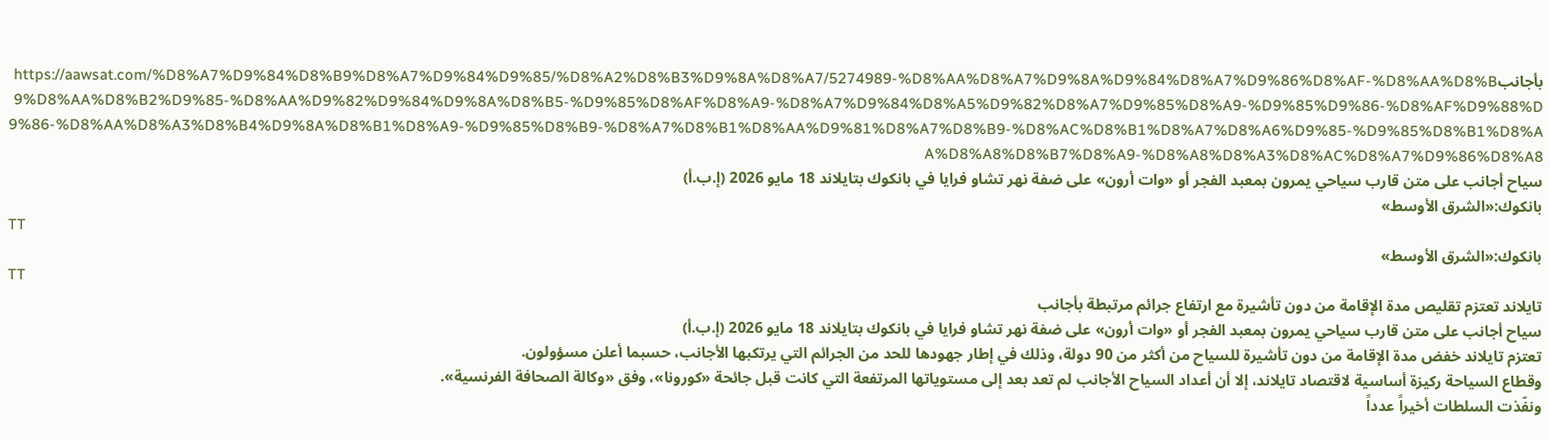بأجانبhttps://aawsat.com/%D8%A7%D9%84%D8%B9%D8%A7%D9%84%D9%85/%D8%A2%D8%B3%D9%8A%D8%A7/5274989-%D8%AA%D8%A7%D9%8A%D9%84%D8%A7%D9%86%D8%AF-%D8%AA%D8%B9%D8%AA%D8%B2%D9%85-%D8%AA%D9%82%D9%84%D9%8A%D8%B5-%D9%85%D8%AF%D8%A9-%D8%A7%D9%84%D8%A5%D9%82%D8%A7%D9%85%D8%A9-%D9%85%D9%86-%D8%AF%D9%88%D9%86-%D8%AA%D8%A3%D8%B4%D9%8A%D8%B1%D8%A9-%D9%85%D8%B9-%D8%A7%D8%B1%D8%AA%D9%81%D8%A7%D8%B9-%D8%AC%D8%B1%D8%A7%D8%A6%D9%85-%D9%85%D8%B1%D8%AA%D8%A8%D8%B7%D8%A9-%D8%A8%D8%A3%D8%AC%D8%A7%D9%86%D8%A8
سياح أجانب على متن قارب سياحي يمرون بمعبد الفجر أو «وات أرون» على ضفة نهر تشاو فرايا في بانكوك بتايلاند 18 مايو 2026 (إ.ب.أ)
بانكوك:«الشرق الأوسط»
TT
بانكوك:«الشرق الأوسط»
TT
تايلاند تعتزم تقليص مدة الإقامة من دون تأشيرة مع ارتفاع جرائم مرتبطة بأجانب
سياح أجانب على متن قارب سياحي يمرون بمعبد الفجر أو «وات أرون» على ضفة نهر تشاو فرايا في بانكوك بتايلاند 18 مايو 2026 (إ.ب.أ)
تعتزم تايلاند خفض مدة الإقامة من دون تأشيرة للسياح من أكثر من 90 دولة، وذلك في إطار جهودها للحد من الجرائم التي يرتكبها الأجانب، حسبما أعلن مسؤولون.
وقطاع السياحة ركيزة أساسية لاقتصاد تايلاند، إلا أن أعداد السياح الأجانب لم تعد بعد إلى مستوياتها المرتفعة التي كانت قبل جائحة «كورونا»، وفق «وكالة الصحافة الفرنسية».
ونفّذت السلطات أخيراً عدداً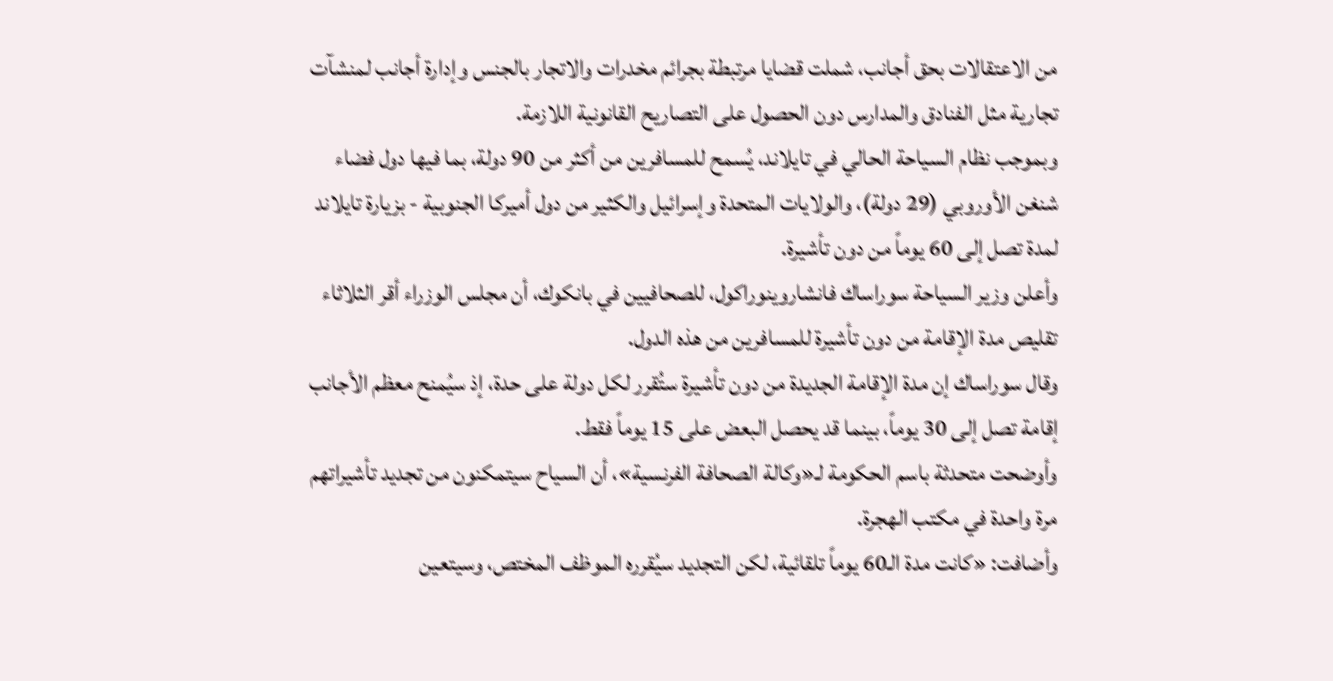من الاعتقالات بحق أجانب، شملت قضايا مرتبطة بجرائم مخدرات والاتجار بالجنس وإدارة أجانب لمنشآت تجارية مثل الفنادق والمدارس دون الحصول على التصاريح القانونية اللازمة.
وبموجب نظام السياحة الحالي في تايلاند، يُسمح للمسافرين من أكثر من 90 دولة، بما فيها دول فضاء شنغن الأوروبي (29 دولة)، والولايات المتحدة وإسرائيل والكثير من دول أميركا الجنوبية - بزيارة تايلاند لمدة تصل إلى 60 يوماً من دون تأشيرة.
وأعلن وزير السياحة سوراساك فانشاروينوراكول، للصحافيين في بانكوك، أن مجلس الوزراء أقر الثلاثاء تقليص مدة الإقامة من دون تأشيرة للمسافرين من هذه الدول.
وقال سوراساك إن مدة الإقامة الجديدة من دون تأشيرة ستُقرر لكل دولة على حدة، إذ سيُمنح معظم الأجانب إقامة تصل إلى 30 يوماً، بينما قد يحصل البعض على 15 يوماً فقط.
وأوضحت متحدثة باسم الحكومة لـ«وكالة الصحافة الفرنسية»، أن السياح سيتمكنون من تجديد تأشيراتهم مرة واحدة في مكتب الهجرة.
وأضافت: «كانت مدة الـ60 يوماً تلقائية، لكن التجديد سيُقرره الموظف المختص، وسيتعين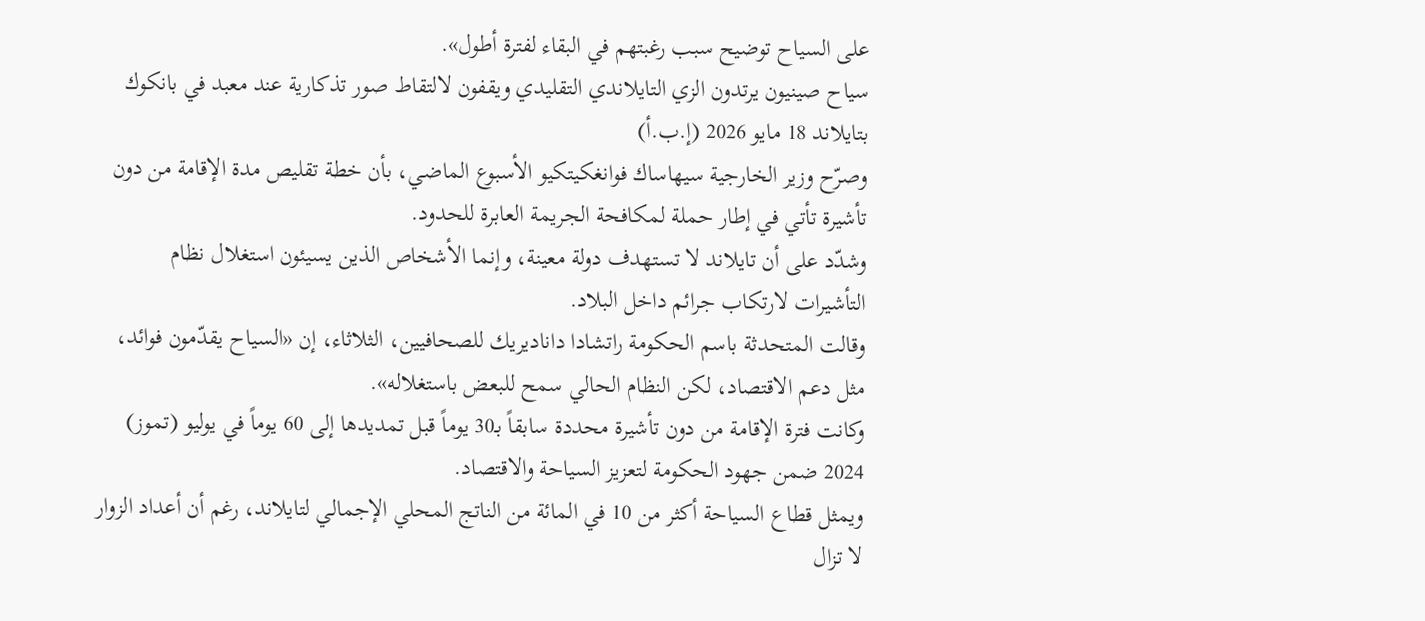على السياح توضيح سبب رغبتهم في البقاء لفترة أطول».
سياح صينيون يرتدون الزي التايلاندي التقليدي ويقفون لالتقاط صور تذكارية عند معبد في بانكوك بتايلاند 18 مايو 2026 (إ.ب.أ)
وصرّح وزير الخارجية سيهاساك فوانغكيتكيو الأسبوع الماضي، بأن خطة تقليص مدة الإقامة من دون تأشيرة تأتي في إطار حملة لمكافحة الجريمة العابرة للحدود.
وشدّد على أن تايلاند لا تستهدف دولة معينة، وإنما الأشخاص الذين يسيئون استغلال نظام التأشيرات لارتكاب جرائم داخل البلاد.
وقالت المتحدثة باسم الحكومة راتشادا داناديريك للصحافيين، الثلاثاء، إن «السياح يقدّمون فوائد، مثل دعم الاقتصاد، لكن النظام الحالي سمح للبعض باستغلاله».
وكانت فترة الإقامة من دون تأشيرة محددة سابقاً بـ30 يوماً قبل تمديدها إلى 60 يوماً في يوليو (تموز) 2024 ضمن جهود الحكومة لتعزيز السياحة والاقتصاد.
ويمثل قطاع السياحة أكثر من 10 في المائة من الناتج المحلي الإجمالي لتايلاند، رغم أن أعداد الزوار لا تزال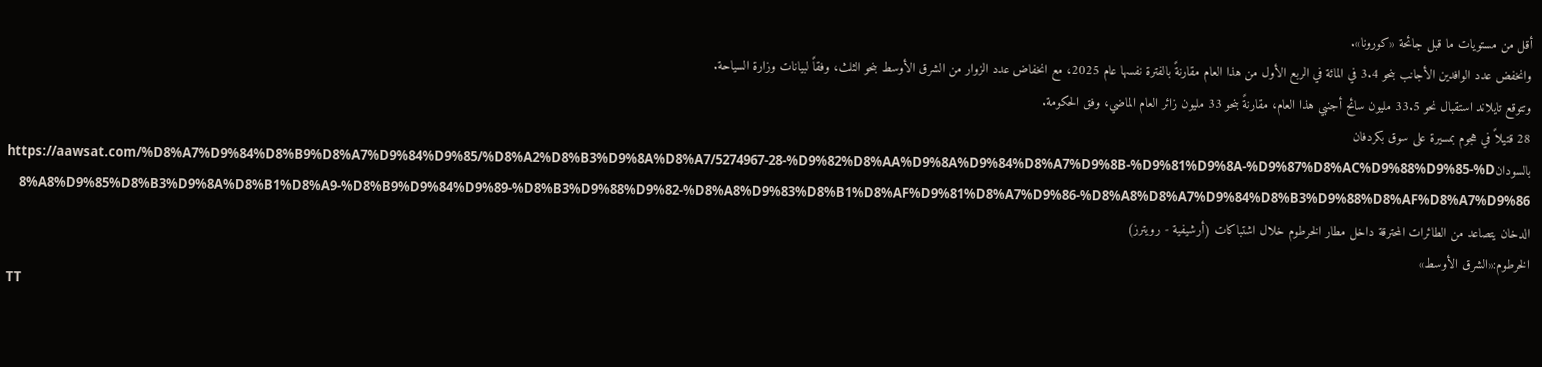أقل من مستويات ما قبل جائحة «كورونا».
وانخفض عدد الوافدين الأجانب بنحو 3.4 في المائة في الربع الأول من هذا العام مقارنةً بالفترة نفسها عام 2025، مع انخفاض عدد الزوار من الشرق الأوسط بنحو الثلث، وفقاً لبيانات وزارة السياحة.
وتتوقع تايلاند استقبال نحو 33.5 مليون سائح أجنبي هذا العام، مقارنةً بنحو 33 مليون زائر العام الماضي، وفق الحكومة.
28 قتيلاً في هجوم بمسيرة على سوق بكردفان بالسودانhttps://aawsat.com/%D8%A7%D9%84%D8%B9%D8%A7%D9%84%D9%85/%D8%A2%D8%B3%D9%8A%D8%A7/5274967-28-%D9%82%D8%AA%D9%8A%D9%84%D8%A7%D9%8B-%D9%81%D9%8A-%D9%87%D8%AC%D9%88%D9%85-%D8%A8%D9%85%D8%B3%D9%8A%D8%B1%D8%A9-%D8%B9%D9%84%D9%89-%D8%B3%D9%88%D9%82-%D8%A8%D9%83%D8%B1%D8%AF%D9%81%D8%A7%D9%86-%D8%A8%D8%A7%D9%84%D8%B3%D9%88%D8%AF%D8%A7%D9%86
الدخان يتصاعد من الطائرات المحترقة داخل مطار الخرطوم خلال اشتباكات (أرشيفية - رويترز)
الخرطوم:«الشرق الأوسط»
TT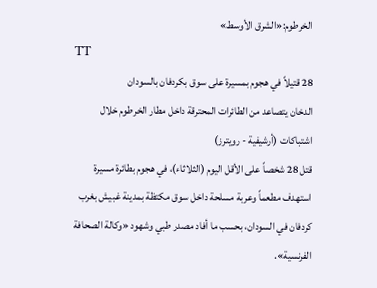الخرطوم:«الشرق الأوسط»
TT
28 قتيلاً في هجوم بمسيرة على سوق بكردفان بالسودان
الدخان يتصاعد من الطائرات المحترقة داخل مطار الخرطوم خلال اشتباكات (أرشيفية - رويترز)
قتل 28 شخصاً على الأقل اليوم (الثلاثاء)، في هجوم بطائرة مسيرة استهدف مطعماً وعربة مسلحة داخل سوق مكتظة بمدينة غبيش بغرب كردفان في السودان، بحسب ما أفاد مصدر طبي وشهود «وكالة الصحافة الفرنسية».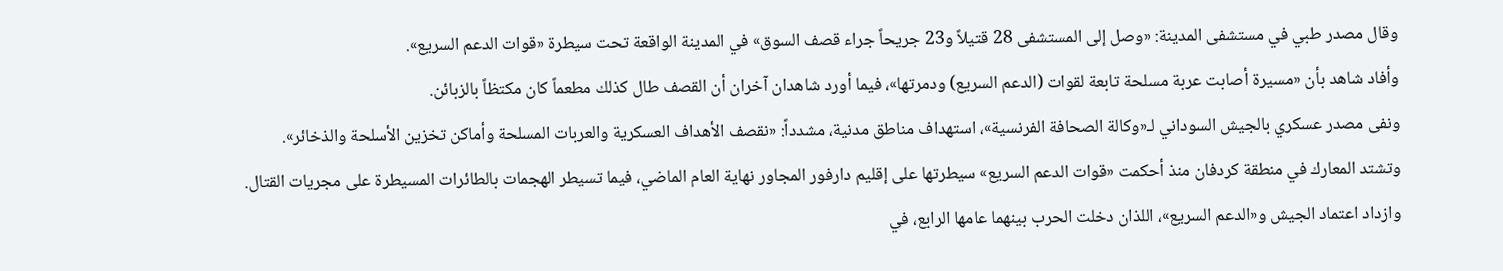وقال مصدر طبي في مستشفى المدينة: «وصل إلى المستشفى 28 قتيلاً و23 جريحاً جراء قصف السوق» في المدينة الواقعة تحت سيطرة «قوات الدعم السريع».
وأفاد شاهد بأن «مسيرة أصابت عربة مسلحة تابعة لقوات (الدعم السريع) ودمرتها»، فيما أورد شاهدان آخران أن القصف طال كذلك مطعماً كان مكتظاً بالزبائن.
ونفى مصدر عسكري بالجيش السوداني لـ«وكالة الصحافة الفرنسية»، استهداف مناطق مدنية، مشدداً: «نقصف الأهداف العسكرية والعربات المسلحة وأماكن تخزين الأسلحة والذخائر».
وتشتد المعارك في منطقة كردفان منذ أحكمت «قوات الدعم السريع» سيطرتها على إقليم دارفور المجاور نهاية العام الماضي، فيما تسيطر الهجمات بالطائرات المسيطرة على مجريات القتال.
وازداد اعتماد الجيش و«الدعم السريع»، اللذان دخلت الحرب بينهما عامها الرابع، في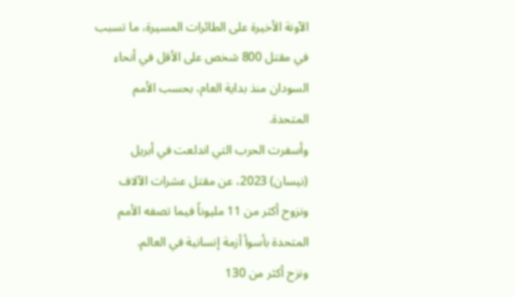الآونة الأخيرة على الطائرات المسيرة، ما تسبب في مقتل 800 شخص على الأقل في أنحاء السودان منذ بداية العام، بحسب الأمم المتحدة.
وأسفرت الحرب التي اندلعت في أبريل (نيسان) 2023، عن مقتل عشرات الآلاف ونزوح أكثر من 11 مليوناً فيما تصفه الأمم المتحدة بأسوأ أزمة إنسانية في العالم.
ونزح أكثر من 130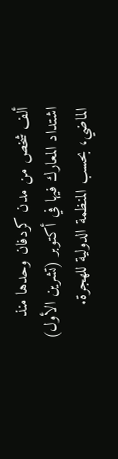ألف شخص من مدن كردفان وحدها منذ اشتداد المعارك فيها في أكتوبر (تشرين الأول) الماضي، بحسب المنظمة الدولية للهجرة.